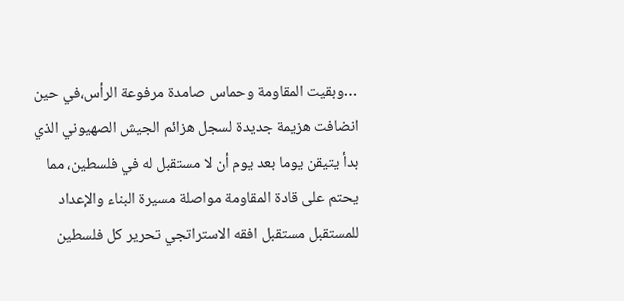…وبقيت المقاومة وحماس صامدة مرفوعة الرأس،في حين انضافت هزيمة جديدة لسجل هزائم الجيش الصهيوني الذي بدأ يتيقن يوما بعد يوم أن لا مستقبل له في فلسطين، مما يحتم على قادة المقاومة مواصلة مسيرة البناء والإعداد للمستقبل مستقبل افقه الاستراتجي تحرير كل فلسطين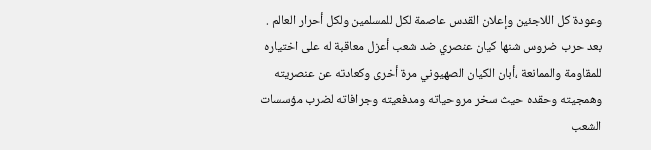وعودة كل اللاجئين وإعلان القدس عاصمة لكل للمسلمين ولكل أحرار العالم .
بعد حرب ضروس شنها كيان عنصري ضد شعب أعزل معاقبة له على اختياره للمقاومة والممانعة ،أبان الكيان الصهيوني مرة أخرى وكعادته عن عنصريته وهمجيته وحقده حيث سخر مروحياته ومدفعيته وجرافاته لضرب مؤسسات الشعب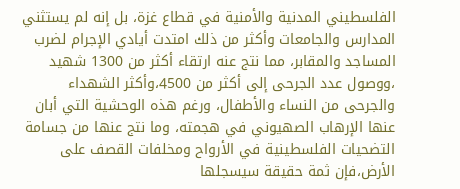الفلسطيني المدنية والأمنية في قطاع غزة، بل إنه لم يستثني المدارس والجامعات وأكثر من ذلك امتدت أيادي الإجرام لضرب المساجد والمقابر، مما نتج عنه ارتقاء أكثر من 1300 شهيد ،ووصول عدد الجرحى إلى أكثر من 4500،وأكثر الشهداء والجرحى من النساء والأطفال، ورغم هذه الوحشية التي أبان عنها الإرهاب الصهيوني في هجمته، وما نتج عنها من جسامة التضحيات الفلسطينية في الأرواح ومخلفات القصف على الأرض،فإن ثمة حقيقة سيسجلها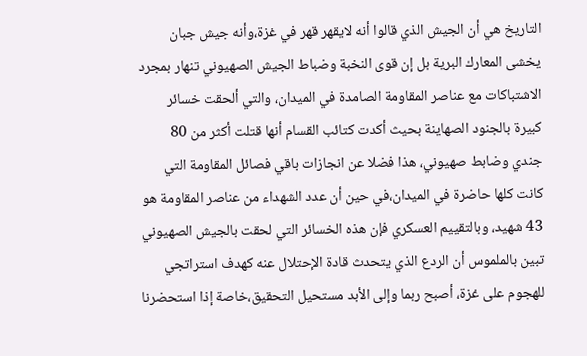التاريخ هي أن الجيش الذي قالوا أنه لايقهر قهر في غزة،وأنه جيش جبان يخشى المعارك البرية بل إن قوى النخبة وضباط الجيش الصهيوني تنهار بمجرد الاشتباكات مع عناصر المقاومة الصامدة في الميدان، والتي ألحقت خسائر كبيرة بالجنود الصهاينة بحيث أكدت كتائب القسام أنها قتلت أكثر من 80 جندي وضابط صهيوني، هذا فضلا عن انجازات باقي فصائل المقاومة التي كانت كلها حاضرة في الميدان،في حين أن عدد الشهداء من عناصر المقاومة هو 43 شهيد، وبالتقييم العسكري فإن هذه الخسائر التي لحقت بالجيش الصهيوني تبين بالملموس أن الردع الذي يتحدث قادة الإحتلال عنه كهدف استراتجي للهجوم على غزة، أصبح ربما وإلى الأبد مستحيل التحقيق،خاصة إذا استحضرنا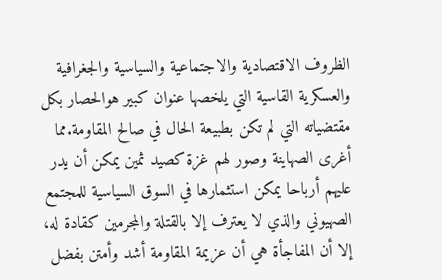الظروف الاقتصادية والاجتماعية والسياسية والجغرافية والعسكرية القاسية التي يلخصها عنوان كبير هوالحصار بكل مقتضياته التي لم تكن بطبيعة الحال في صالح المقاومة.مما أغرى الصهاينة وصور لهم غزة كصيد ثمين يمكن أن يدر عليهم أرباحا يمكن استثمارها في السوق السياسية للمجتمع الصهيوني والذي لا يعترف إلا بالقتلة والمجرمين كقادة له، إلا أن المفاجأة هي أن عزيمة المقاومة أشد وأمتن بفضل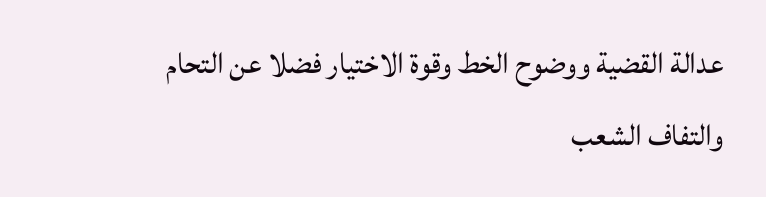عدالة القضية ووضوح الخط وقوة الاختيار فضلا عن التحام والتفاف الشعب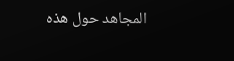المجاهد حول هذه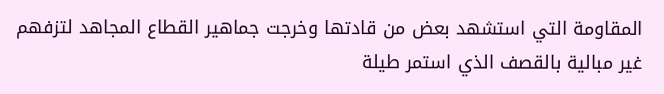المقاومة التي استشهد بعض من قادتها وخرجت جماهير القطاع المجاهد لتزفهم غير مبالية بالقصف الذي استمر طيلة